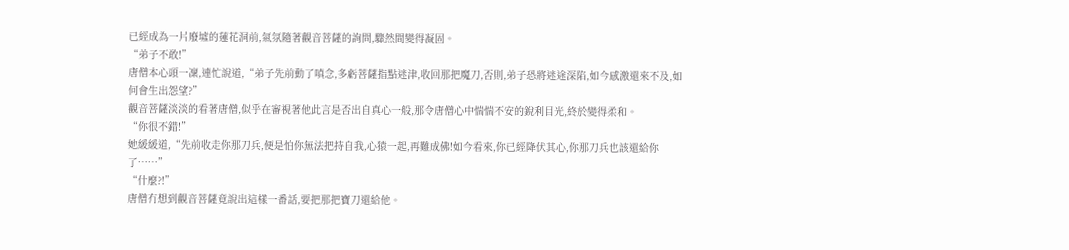已經成為一片廢墟的蓮花洞前,氣氛隨著觀音菩薩的詢問,驟然間變得凝固。
“弟子不敢!”
唐僧本心頭一凜,連忙說道,“弟子先前動了嗔念,多虧菩薩指點迷津,收回那把魔刀,否則,弟子恐將迷途深陷,如今感激還來不及,如何會生出怨望?”
觀音菩薩淡淡的看著唐僧,似乎在審視著他此言是否出自真心一般,那令唐僧心中惴惴不安的銳利目光,終於變得柔和。
“你很不錯!”
她緩緩道,“先前收走你那刀兵,便是怕你無法把持自我,心猿一起,再難成佛!如今看來,你已經降伏其心,你那刀兵也該還給你了……”
“什麼?!”
唐僧冇想到觀音菩薩竟說出這樣一番話,要把那把寶刀還給他。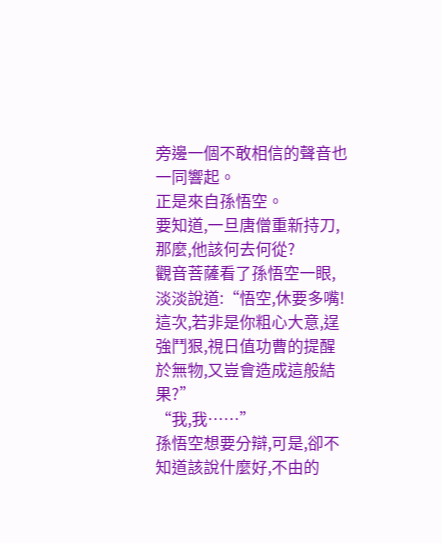旁邊一個不敢相信的聲音也一同響起。
正是來自孫悟空。
要知道,一旦唐僧重新持刀,那麼,他該何去何從?
觀音菩薩看了孫悟空一眼,淡淡說道:“悟空,休要多嘴!這次,若非是你粗心大意,逞強鬥狠,視日值功曹的提醒於無物,又豈會造成這般結果?”
“我,我……”
孫悟空想要分辯,可是,卻不知道該說什麼好,不由的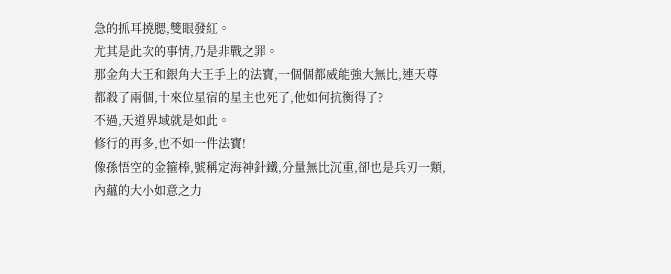急的抓耳撓腮,雙眼發紅。
尤其是此次的事情,乃是非戰之罪。
那金角大王和銀角大王手上的法寶,一個個都威能強大無比,連天尊都殺了兩個,十來位星宿的星主也死了,他如何抗衡得了?
不過,天道界域就是如此。
修行的再多,也不如一件法寶!
像孫悟空的金箍棒,號稱定海神針鐵,分量無比沉重,卻也是兵刃一類,內蘊的大小如意之力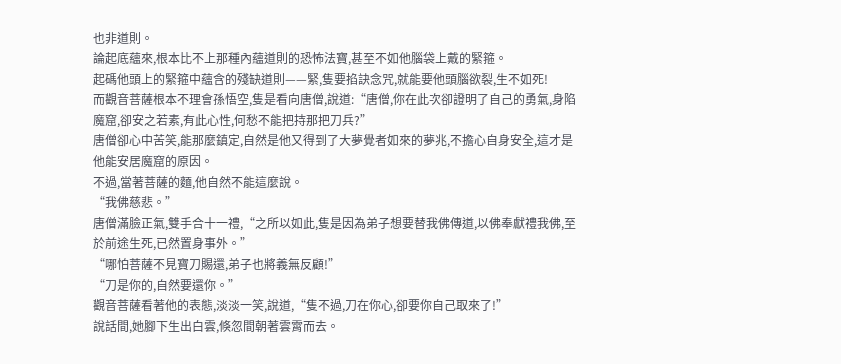也非道則。
論起底蘊來,根本比不上那種內蘊道則的恐怖法寶,甚至不如他腦袋上戴的緊箍。
起碼他頭上的緊箍中蘊含的殘缺道則——緊,隻要掐訣念咒,就能要他頭腦欲裂,生不如死!
而觀音菩薩根本不理會孫悟空,隻是看向唐僧,說道:“唐僧,你在此次卻證明了自己的勇氣,身陷魔窟,卻安之若素,有此心性,何愁不能把持那把刀兵?”
唐僧卻心中苦笑,能那麼鎮定,自然是他又得到了大夢覺者如來的夢兆,不擔心自身安全,這才是他能安居魔窟的原因。
不過,當著菩薩的麵,他自然不能這麼說。
“我佛慈悲。”
唐僧滿臉正氣,雙手合十一禮,“之所以如此,隻是因為弟子想要替我佛傳道,以佛奉獻禮我佛,至於前途生死,已然置身事外。”
“哪怕菩薩不見寶刀賜還,弟子也將義無反顧!”
“刀是你的,自然要還你。”
觀音菩薩看著他的表態,淡淡一笑,說道,“隻不過,刀在你心,卻要你自己取來了!”
說話間,她腳下生出白雲,倏忽間朝著雲霄而去。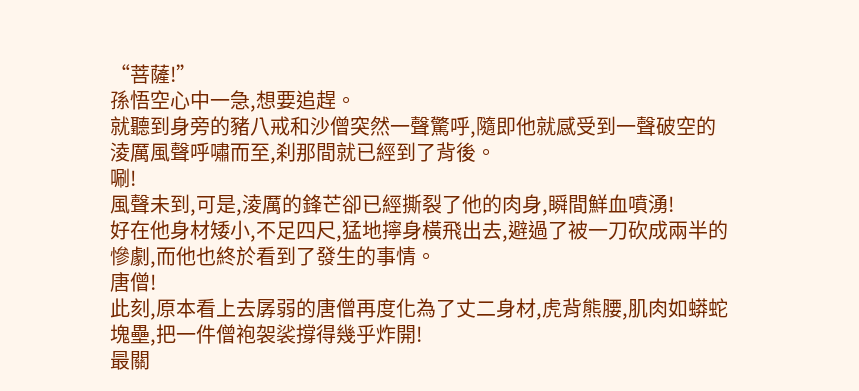“菩薩!”
孫悟空心中一急,想要追趕。
就聽到身旁的豬八戒和沙僧突然一聲驚呼,隨即他就感受到一聲破空的淩厲風聲呼嘯而至,刹那間就已經到了背後。
唰!
風聲未到,可是,淩厲的鋒芒卻已經撕裂了他的肉身,瞬間鮮血噴湧!
好在他身材矮小,不足四尺,猛地擰身橫飛出去,避過了被一刀砍成兩半的慘劇,而他也終於看到了發生的事情。
唐僧!
此刻,原本看上去孱弱的唐僧再度化為了丈二身材,虎背熊腰,肌肉如蟒蛇塊壘,把一件僧袍袈裟撐得幾乎炸開!
最關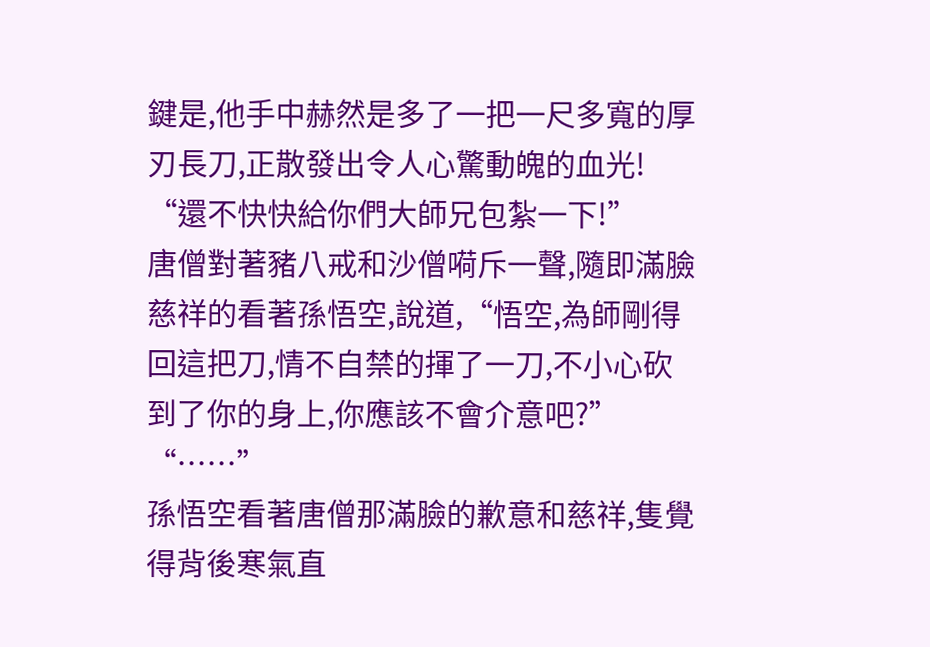鍵是,他手中赫然是多了一把一尺多寬的厚刃長刀,正散發出令人心驚動魄的血光!
“還不快快給你們大師兄包紮一下!”
唐僧對著豬八戒和沙僧嗬斥一聲,隨即滿臉慈祥的看著孫悟空,說道,“悟空,為師剛得回這把刀,情不自禁的揮了一刀,不小心砍到了你的身上,你應該不會介意吧?”
“……”
孫悟空看著唐僧那滿臉的歉意和慈祥,隻覺得背後寒氣直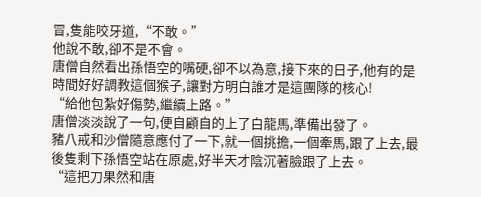冒,隻能咬牙道,“不敢。”
他說不敢,卻不是不會。
唐僧自然看出孫悟空的嘴硬,卻不以為意,接下來的日子,他有的是時間好好調教這個猴子,讓對方明白誰才是這團隊的核心!
“給他包紮好傷勢,繼續上路。”
唐僧淡淡說了一句,便自顧自的上了白龍馬,準備出發了。
豬八戒和沙僧隨意應付了一下,就一個挑擔,一個牽馬,跟了上去,最後隻剩下孫悟空站在原處,好半天才陰沉著臉跟了上去。
“這把刀果然和唐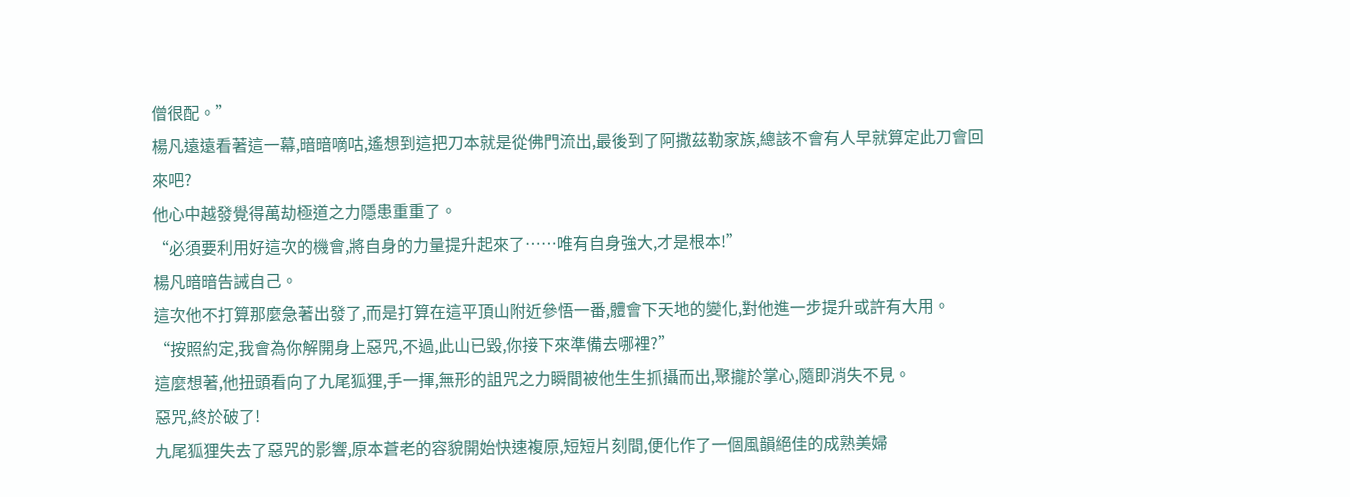僧很配。”
楊凡遠遠看著這一幕,暗暗嘀咕,遙想到這把刀本就是從佛門流出,最後到了阿撒茲勒家族,總該不會有人早就算定此刀會回來吧?
他心中越發覺得萬劫極道之力隱患重重了。
“必須要利用好這次的機會,將自身的力量提升起來了……唯有自身強大,才是根本!”
楊凡暗暗告誡自己。
這次他不打算那麼急著出發了,而是打算在這平頂山附近參悟一番,體會下天地的變化,對他進一步提升或許有大用。
“按照約定,我會為你解開身上惡咒,不過,此山已毀,你接下來準備去哪裡?”
這麼想著,他扭頭看向了九尾狐狸,手一揮,無形的詛咒之力瞬間被他生生抓攝而出,聚攏於掌心,隨即消失不見。
惡咒,終於破了!
九尾狐狸失去了惡咒的影響,原本蒼老的容貌開始快速複原,短短片刻間,便化作了一個風韻絕佳的成熟美婦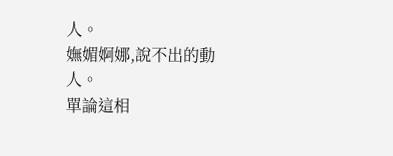人。
嫵媚婀娜,說不出的動人。
單論這相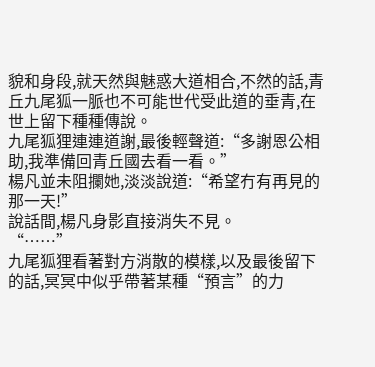貌和身段,就天然與魅惑大道相合,不然的話,青丘九尾狐一脈也不可能世代受此道的垂青,在世上留下種種傳說。
九尾狐狸連連道謝,最後輕聲道:“多謝恩公相助,我準備回青丘國去看一看。”
楊凡並未阻攔她,淡淡說道:“希望冇有再見的那一天!”
說話間,楊凡身影直接消失不見。
“……”
九尾狐狸看著對方消散的模樣,以及最後留下的話,冥冥中似乎帶著某種“預言”的力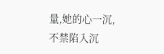量,她的心一沉,不禁陷入沉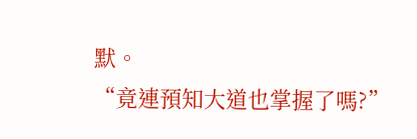默。
“竟連預知大道也掌握了嗎?”